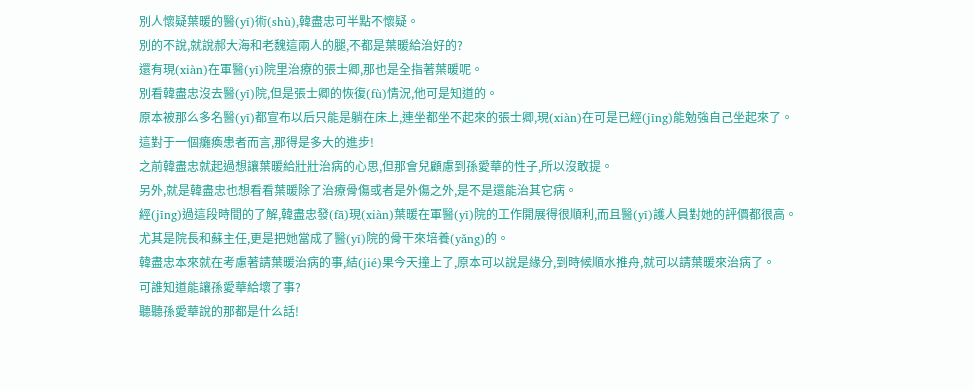別人懷疑葉暖的醫(yī)術(shù),韓盡忠可半點不懷疑。
別的不說,就說郝大海和老魏這兩人的腿,不都是葉暖給治好的?
還有現(xiàn)在軍醫(yī)院里治療的張士卿,那也是全指著葉暖呢。
別看韓盡忠沒去醫(yī)院,但是張士卿的恢復(fù)情況,他可是知道的。
原本被那么多名醫(yī)都宣布以后只能是躺在床上,連坐都坐不起來的張士卿,現(xiàn)在可是已經(jīng)能勉強自己坐起來了。
這對于一個癱瘓患者而言,那得是多大的進步!
之前韓盡忠就起過想讓葉暖給壯壯治病的心思,但那會兒顧慮到孫愛華的性子,所以沒敢提。
另外,就是韓盡忠也想看看葉暖除了治療骨傷或者是外傷之外,是不是還能治其它病。
經(jīng)過這段時間的了解,韓盡忠發(fā)現(xiàn)葉暖在軍醫(yī)院的工作開展得很順利,而且醫(yī)護人員對她的評價都很高。
尤其是院長和蘇主任,更是把她當成了醫(yī)院的骨干來培養(yǎng)的。
韓盡忠本來就在考慮著請葉暖治病的事,結(jié)果今天撞上了,原本可以說是緣分,到時候順水推舟,就可以請葉暖來治病了。
可誰知道能讓孫愛華給壞了事?
聽聽孫愛華說的那都是什么話!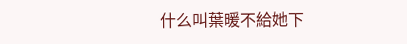什么叫葉暖不給她下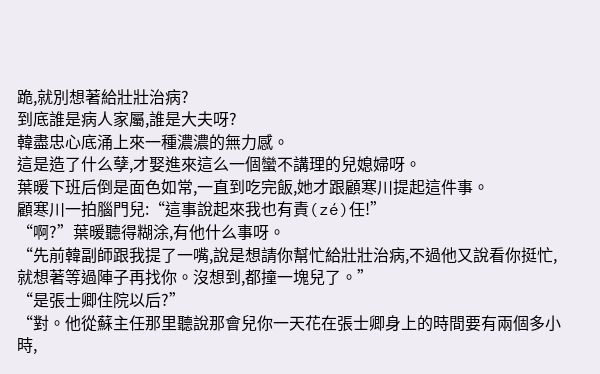跪,就別想著給壯壯治病?
到底誰是病人家屬,誰是大夫呀?
韓盡忠心底涌上來一種濃濃的無力感。
這是造了什么孽,才娶進來這么一個蠻不講理的兒媳婦呀。
葉暖下班后倒是面色如常,一直到吃完飯,她才跟顧寒川提起這件事。
顧寒川一拍腦門兒:“這事說起來我也有責(zé)任!”
“啊?”葉暖聽得糊涂,有他什么事呀。
“先前韓副師跟我提了一嘴,說是想請你幫忙給壯壯治病,不過他又說看你挺忙,就想著等過陣子再找你。沒想到,都撞一塊兒了。”
“是張士卿住院以后?”
“對。他從蘇主任那里聽說那會兒你一天花在張士卿身上的時間要有兩個多小時,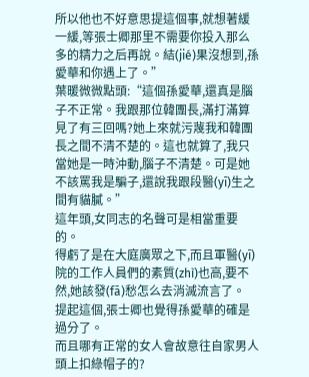所以他也不好意思提這個事,就想著緩一緩,等張士卿那里不需要你投入那么多的精力之后再說。結(jié)果沒想到,孫愛華和你遇上了。”
葉暖微微點頭:“這個孫愛華,還真是腦子不正常。我跟那位韓團長,滿打滿算見了有三回嗎?她上來就污蔑我和韓團長之間不清不楚的。這也就算了,我只當她是一時沖動,腦子不清楚。可是她不該罵我是騙子,還說我跟段醫(yī)生之間有貓膩。”
這年頭,女同志的名聲可是相當重要的。
得虧了是在大庭廣眾之下,而且軍醫(yī)院的工作人員們的素質(zhì)也高,要不然,她該發(fā)愁怎么去消滅流言了。
提起這個,張士卿也覺得孫愛華的確是過分了。
而且哪有正常的女人會故意往自家男人頭上扣綠帽子的?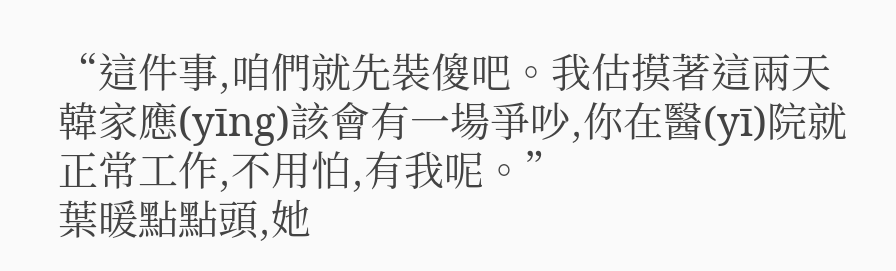“這件事,咱們就先裝傻吧。我估摸著這兩天韓家應(yīng)該會有一場爭吵,你在醫(yī)院就正常工作,不用怕,有我呢。”
葉暖點點頭,她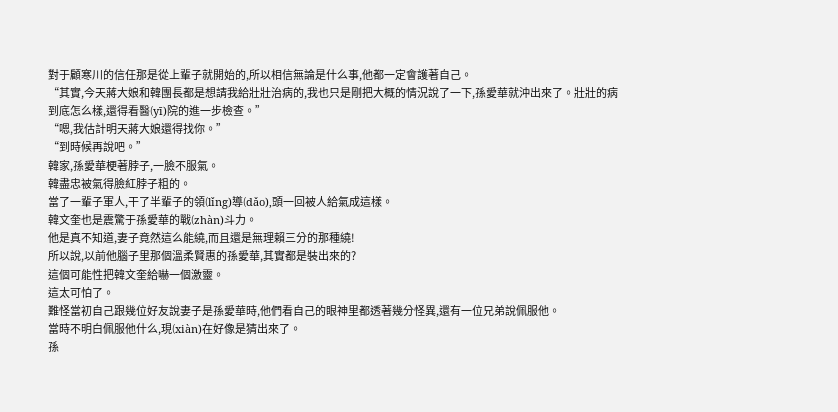對于顧寒川的信任那是從上輩子就開始的,所以相信無論是什么事,他都一定會護著自己。
“其實,今天蔣大娘和韓團長都是想請我給壯壯治病的,我也只是剛把大概的情況說了一下,孫愛華就沖出來了。壯壯的病到底怎么樣,還得看醫(yī)院的進一步檢查。”
“嗯,我估計明天蔣大娘還得找你。”
“到時候再說吧。”
韓家,孫愛華梗著脖子,一臉不服氣。
韓盡忠被氣得臉紅脖子粗的。
當了一輩子軍人,干了半輩子的領(lǐng)導(dǎo),頭一回被人給氣成這樣。
韓文奎也是震驚于孫愛華的戰(zhàn)斗力。
他是真不知道,妻子竟然這么能繞,而且還是無理賴三分的那種繞!
所以說,以前他腦子里那個溫柔賢惠的孫愛華,其實都是裝出來的?
這個可能性把韓文奎給嚇一個激靈。
這太可怕了。
難怪當初自己跟幾位好友說妻子是孫愛華時,他們看自己的眼神里都透著幾分怪異,還有一位兄弟說佩服他。
當時不明白佩服他什么,現(xiàn)在好像是猜出來了。
孫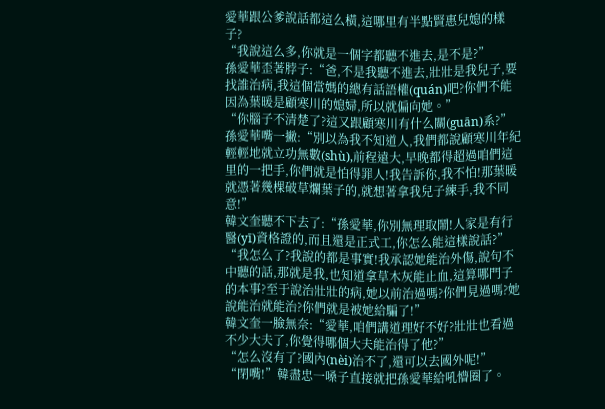愛華跟公爹說話都這么橫,這哪里有半點賢惠兒媳的樣子?
“我說這么多,你就是一個字都聽不進去,是不是?”
孫愛華歪著脖子:“爸,不是我聽不進去,壯壯是我兒子,要找誰治病,我這個當媽的總有話語權(quán)吧?你們不能因為葉暖是顧寒川的媳婦,所以就偏向她。”
“你腦子不清楚了?這又跟顧寒川有什么關(guān)系?”
孫愛華嘴一撇:“別以為我不知道人,我們都說顧寒川年紀輕輕地就立功無數(shù),前程遠大,早晚都得超過咱們這里的一把手,你們就是怕得罪人!我告訴你,我不怕!那葉暖就憑著幾棵破草爛葉子的,就想著拿我兒子練手,我不同意!”
韓文奎聽不下去了:“孫愛華,你別無理取鬧!人家是有行醫(yī)資格證的,而且還是正式工,你怎么能這樣說話?”
“我怎么了?我說的都是事實!我承認她能治外傷,說句不中聽的話,那就是我,也知道拿草木灰能止血,這算哪門子的本事?至于說治壯壯的病,她以前治過嗎?你們見過嗎?她說能治就能治?你們就是被她給騙了!”
韓文奎一臉無奈:“愛華,咱們講道理好不好?壯壯也看過不少大夫了,你覺得哪個大夫能治得了他?”
“怎么沒有了?國內(nèi)治不了,還可以去國外呢!”
“閉嘴!”韓盡忠一嗓子直接就把孫愛華給吼懵圈了。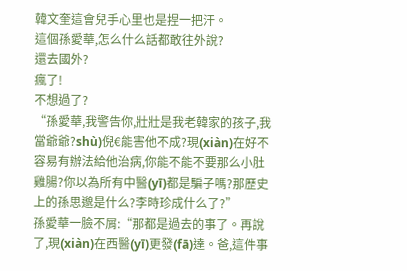韓文奎這會兒手心里也是捏一把汗。
這個孫愛華,怎么什么話都敢往外說?
還去國外?
瘋了!
不想過了?
“孫愛華,我警告你,壯壯是我老韓家的孩子,我當爺爺?shù)倪€能害他不成?現(xiàn)在好不容易有辦法給他治病,你能不能不要那么小肚雞腸?你以為所有中醫(yī)都是騙子嗎?那歷史上的孫思邈是什么?李時珍成什么了?”
孫愛華一臉不屑:“那都是過去的事了。再說了,現(xiàn)在西醫(yī)更發(fā)達。爸,這件事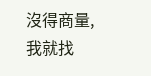沒得商量,我就找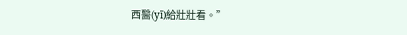西醫(yī)給壯壯看。”